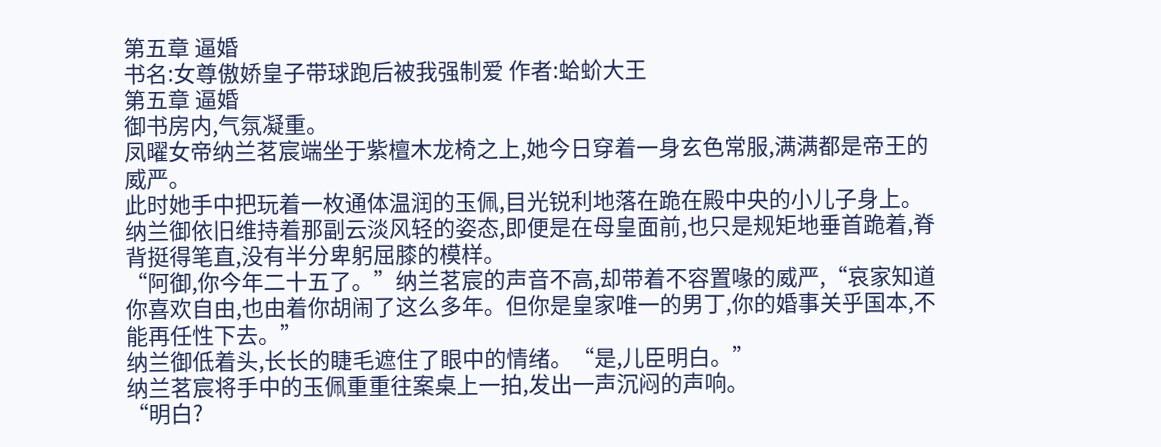第五章 逼婚
书名:女尊傲娇皇子带球跑后被我强制爱 作者:蛤蚧大王
第五章 逼婚
御书房内,气氛凝重。
凤曜女帝纳兰茗宸端坐于紫檀木龙椅之上,她今日穿着一身玄色常服,满满都是帝王的威严。
此时她手中把玩着一枚通体温润的玉佩,目光锐利地落在跪在殿中央的小儿子身上。
纳兰御依旧维持着那副云淡风轻的姿态,即便是在母皇面前,也只是规矩地垂首跪着,脊背挺得笔直,没有半分卑躬屈膝的模样。
“阿御,你今年二十五了。”纳兰茗宸的声音不高,却带着不容置喙的威严,“哀家知道你喜欢自由,也由着你胡闹了这么多年。但你是皇家唯一的男丁,你的婚事关乎国本,不能再任性下去。”
纳兰御低着头,长长的睫毛遮住了眼中的情绪。“是,儿臣明白。”
纳兰茗宸将手中的玉佩重重往案桌上一拍,发出一声沉闷的声响。
“明白?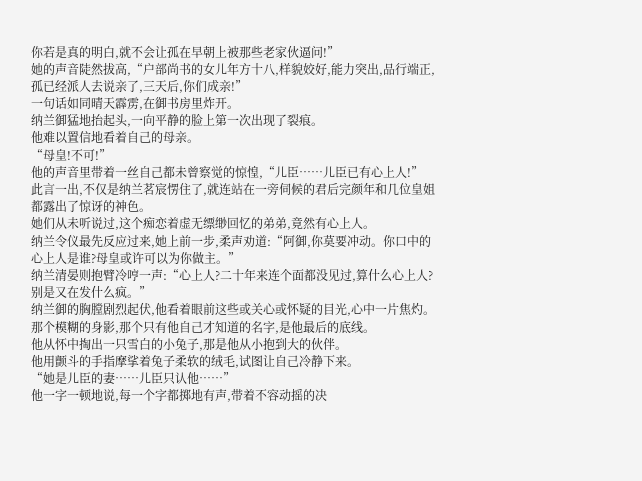你若是真的明白,就不会让孤在早朝上被那些老家伙逼问!”
她的声音陡然拔高,“户部尚书的女儿年方十八,样貌姣好,能力突出,品行端正,孤已经派人去说亲了,三天后,你们成亲!”
一句话如同晴天霹雳,在御书房里炸开。
纳兰御猛地抬起头,一向平静的脸上第一次出现了裂痕。
他难以置信地看着自己的母亲。
“母皇!不可!”
他的声音里带着一丝自己都未曾察觉的惊惶,“儿臣……儿臣已有心上人!”
此言一出,不仅是纳兰茗宸愣住了,就连站在一旁伺候的君后完颜年和几位皇姐都露出了惊讶的神色。
她们从未听说过,这个痴恋着虚无缥缈回忆的弟弟,竟然有心上人。
纳兰令仪最先反应过来,她上前一步,柔声劝道:“阿御,你莫要冲动。你口中的心上人是谁?母皇或许可以为你做主。”
纳兰清晏则抱臂冷哼一声:“心上人?二十年来连个面都没见过,算什么心上人?别是又在发什么疯。”
纳兰御的胸膛剧烈起伏,他看着眼前这些或关心或怀疑的目光,心中一片焦灼。
那个模糊的身影,那个只有他自己才知道的名字,是他最后的底线。
他从怀中掏出一只雪白的小兔子,那是他从小抱到大的伙伴。
他用颤斗的手指摩挲着兔子柔软的绒毛,试图让自己冷静下来。
“她是儿臣的妻……儿臣只认他……”
他一字一顿地说,每一个字都掷地有声,带着不容动摇的决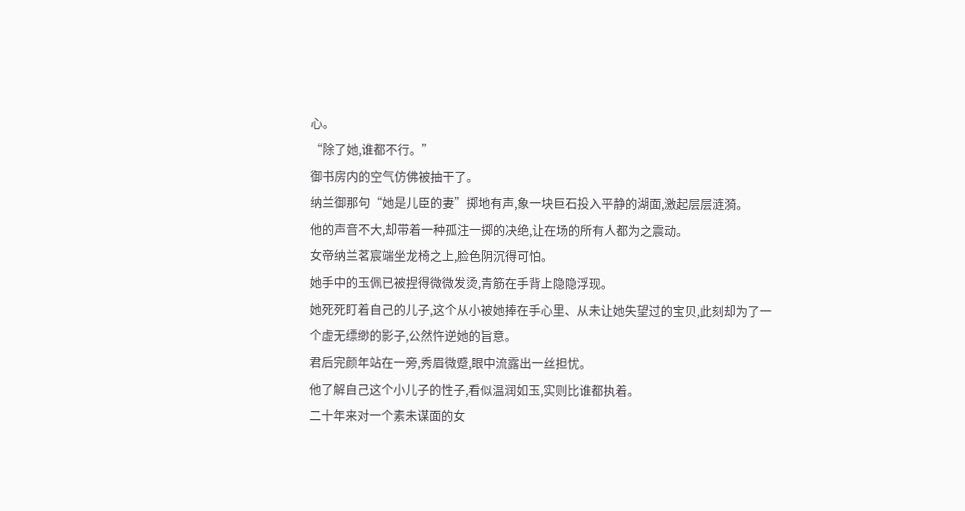心。
“除了她,谁都不行。”
御书房内的空气仿佛被抽干了。
纳兰御那句“她是儿臣的妻”掷地有声,象一块巨石投入平静的湖面,激起层层涟漪。
他的声音不大,却带着一种孤注一掷的决绝,让在场的所有人都为之震动。
女帝纳兰茗宸端坐龙椅之上,脸色阴沉得可怕。
她手中的玉佩已被捏得微微发烫,青筋在手背上隐隐浮现。
她死死盯着自己的儿子,这个从小被她捧在手心里、从未让她失望过的宝贝,此刻却为了一个虚无缥缈的影子,公然忤逆她的旨意。
君后完颜年站在一旁,秀眉微蹙,眼中流露出一丝担忧。
他了解自己这个小儿子的性子,看似温润如玉,实则比谁都执着。
二十年来对一个素未谋面的女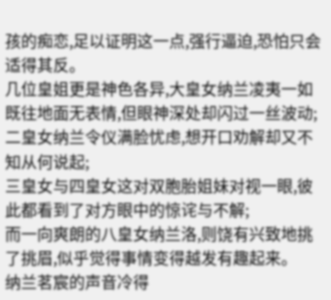孩的痴恋,足以证明这一点,强行逼迫,恐怕只会适得其反。
几位皇姐更是神色各异,大皇女纳兰凌夷一如既往地面无表情,但眼神深处却闪过一丝波动;
二皇女纳兰令仪满脸忧虑,想开口劝解却又不知从何说起;
三皇女与四皇女这对双胞胎姐妹对视一眼,彼此都看到了对方眼中的惊诧与不解;
而一向爽朗的八皇女纳兰洛,则饶有兴致地挑了挑眉,似乎觉得事情变得越发有趣起来。
纳兰茗宸的声音冷得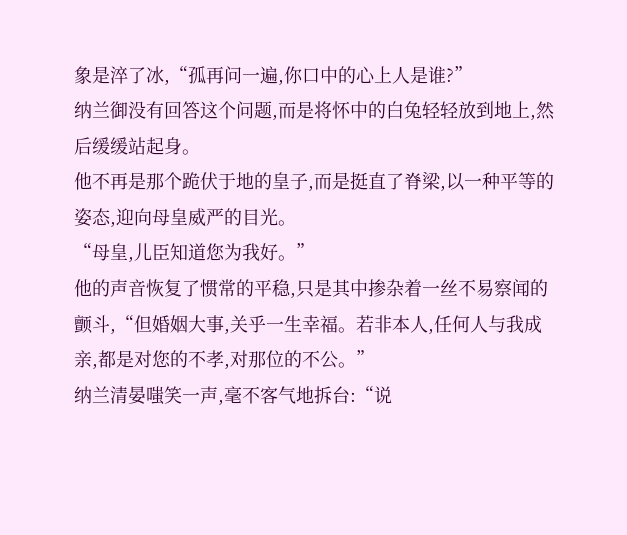象是淬了冰,“孤再问一遍,你口中的心上人是谁?”
纳兰御没有回答这个问题,而是将怀中的白兔轻轻放到地上,然后缓缓站起身。
他不再是那个跪伏于地的皇子,而是挺直了脊梁,以一种平等的姿态,迎向母皇威严的目光。
“母皇,儿臣知道您为我好。”
他的声音恢复了惯常的平稳,只是其中掺杂着一丝不易察闻的颤斗,“但婚姻大事,关乎一生幸福。若非本人,任何人与我成亲,都是对您的不孝,对那位的不公。”
纳兰清晏嗤笑一声,毫不客气地拆台:“说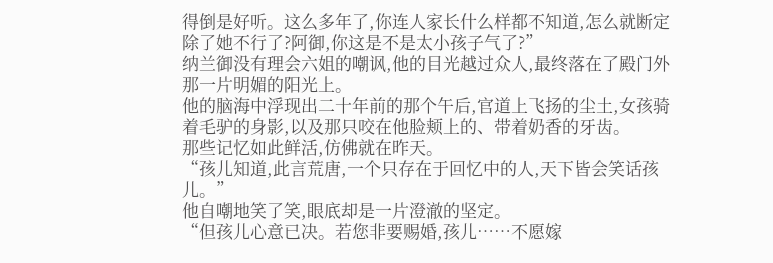得倒是好听。这么多年了,你连人家长什么样都不知道,怎么就断定除了她不行了?阿御,你这是不是太小孩子气了?”
纳兰御没有理会六姐的嘲讽,他的目光越过众人,最终落在了殿门外那一片明媚的阳光上。
他的脑海中浮现出二十年前的那个午后,官道上飞扬的尘土,女孩骑着毛驴的身影,以及那只咬在他脸颊上的、带着奶香的牙齿。
那些记忆如此鲜活,仿佛就在昨天。
“孩儿知道,此言荒唐,一个只存在于回忆中的人,天下皆会笑话孩儿。”
他自嘲地笑了笑,眼底却是一片澄澈的坚定。
“但孩儿心意已决。若您非要赐婚,孩儿……不愿嫁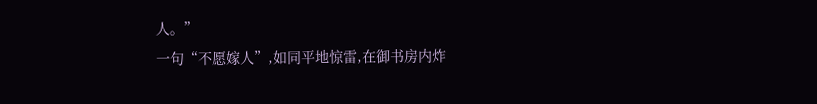人。”
一句“不愿嫁人”,如同平地惊雷,在御书房内炸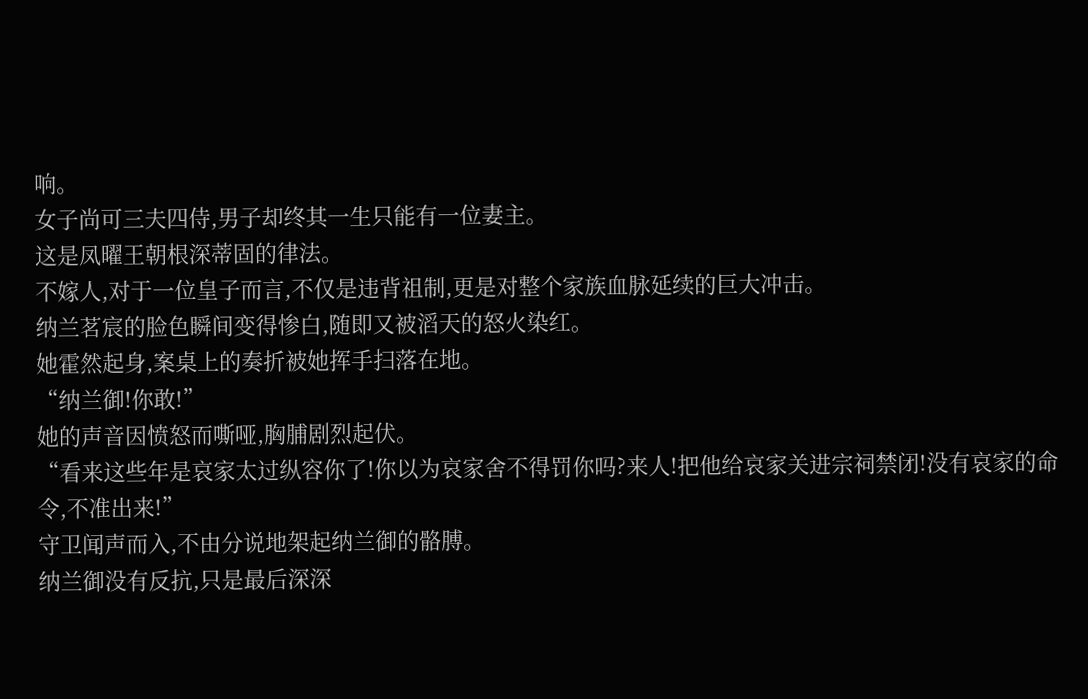响。
女子尚可三夫四侍,男子却终其一生只能有一位妻主。
这是凤曜王朝根深蒂固的律法。
不嫁人,对于一位皇子而言,不仅是违背祖制,更是对整个家族血脉延续的巨大冲击。
纳兰茗宸的脸色瞬间变得惨白,随即又被滔天的怒火染红。
她霍然起身,案桌上的奏折被她挥手扫落在地。
“纳兰御!你敢!”
她的声音因愤怒而嘶哑,胸脯剧烈起伏。
“看来这些年是哀家太过纵容你了!你以为哀家舍不得罚你吗?来人!把他给哀家关进宗祠禁闭!没有哀家的命令,不准出来!”
守卫闻声而入,不由分说地架起纳兰御的骼膊。
纳兰御没有反抗,只是最后深深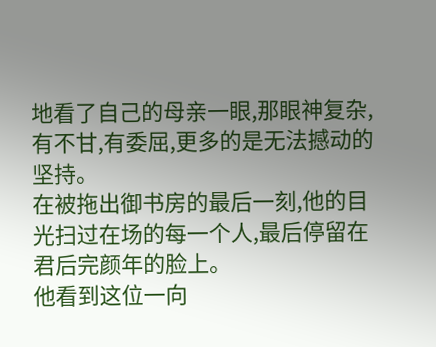地看了自己的母亲一眼,那眼神复杂,有不甘,有委屈,更多的是无法撼动的坚持。
在被拖出御书房的最后一刻,他的目光扫过在场的每一个人,最后停留在君后完颜年的脸上。
他看到这位一向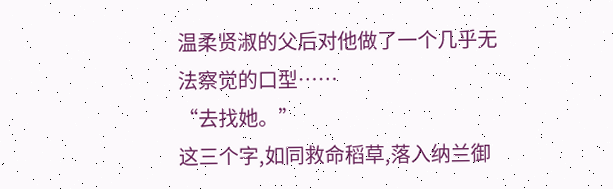温柔贤淑的父后对他做了一个几乎无法察觉的口型……
“去找她。”
这三个字,如同救命稻草,落入纳兰御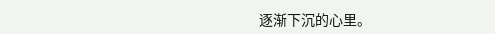逐渐下沉的心里。